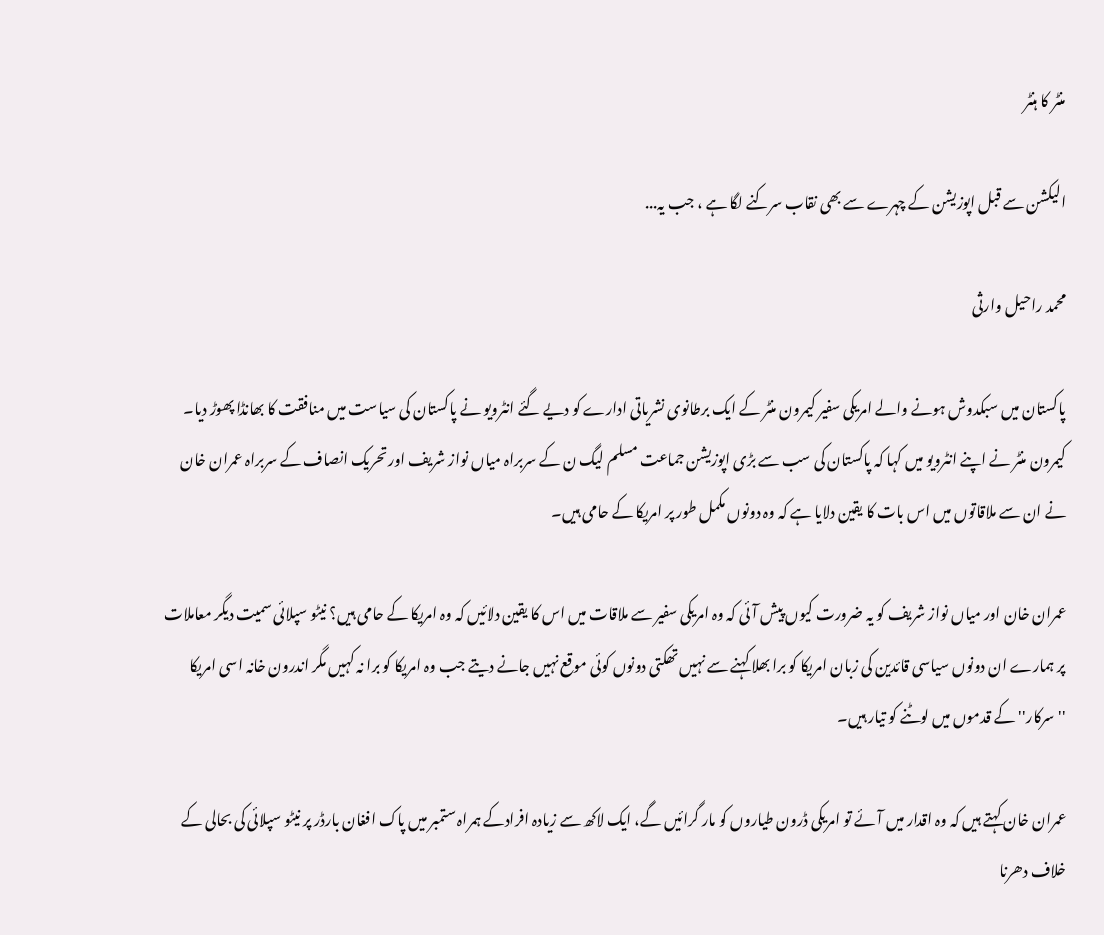منٹر کا ہنٹر

الیکشن سے قبل اپوزیشن کے چہرے سے بھی نقاب سرکنے لگا ہے ، جب یہ...

محمد راحیل وارثی

پاکستان میں سبکدوش ہونے والے امریکی سفیر کیمرون منٹر کے ایک برطانوی نشریاتی ادارے کو دیے گئے انٹرویو نے پاکستان کی سیاست میں منافقت کا بھانڈا پھوڑ دیا۔ کیمرون منٹر نے اپنے انٹرویو میں کہا کہ پاکستان کی سب سے بڑی اپوزیشن جماعت مسلم لیگ ن کے سربراہ میاں نواز شریف اور تحریک انصاف کے سربراہ عمران خان نے ان سے ملاقاتوں میں اس بات کا یقین دلایا ہے کہ وہ دونوں مکمل طور پر امریکا کے حامی ہیں۔

عمران خان اور میاں نواز شریف کو یہ ضرورت کیوں پیش آئی کہ وہ امریکی سفیر سے ملاقات میں اس کا یقین دلائیں کہ وہ امریکا کے حامی ہیں؟ نیٹو سپلائی سمیت دیگر معاملات پر ہمارے ان دونوں سیاسی قائدین کی زبان امریکا کو برا بھلا کہنے سے نہیں تھکتی دونوں کوئی موقع نہیں جانے دیتے جب وہ امریکا کو برا نہ کہیں مگر اندرون خانہ اسی امریکا ''سرکار'' کے قدموں میں لوٹنے کو تیار ہیں۔

عمران خان کہتے ہیں کہ وہ اقدار میں آئے تو امریکی ڈرون طیاروں کو مار گرائیں گے، ایک لاکھ سے زیادہ افرادکے ہمراہ ستمبر میں پاک افغان بارڈر پر نیٹو سپلائی کی بحالی کے خلاف دھرنا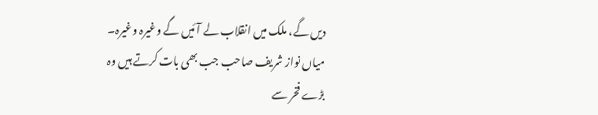دیں گے، ملک میں انقلاب لے آئیں گے وغیرہ وغیرہ۔ میاں نواز شریف صاحب جب بھی بات کرتے ہیں وہ بڑے فخر سے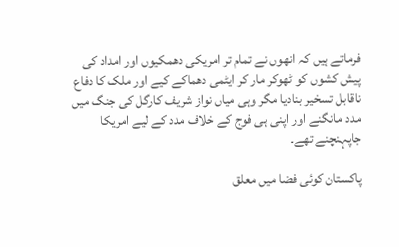فرماتے ہیں کہ انھوں نے تمام تر امریکی دھمکیوں اور امداد کی پیش کشوں کو ٹھوکر مار کر ایٹمی دھماکے کیے اور ملک کا دفاع ناقابل تسخیر بنادیا مگر وہی میاں نواز شریف کارگل کی جنگ میں مدد مانگنے اور اپنی ہی فوج کے خلاف مدد کے لیے امریکا جاپہنچنے تھے۔

پاکستان کوئی فضا میں معلق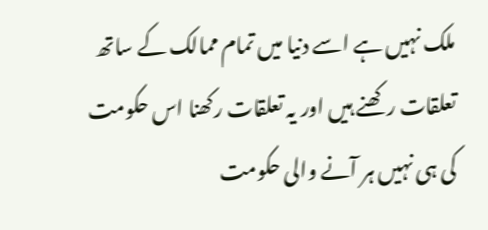ملک نہیں ہے اسے دنیا میں تمام ممالک کے ساتھ تعلقات رکھنے ہیں اور یہ تعلقات رکھنا اس حکومت کی ہی نہیں ہر آنے والی حکومت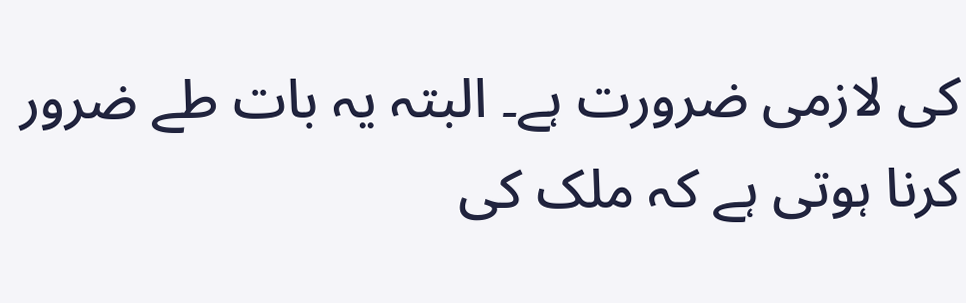کی لازمی ضرورت ہے۔ البتہ یہ بات طے ضرور کرنا ہوتی ہے کہ ملک کی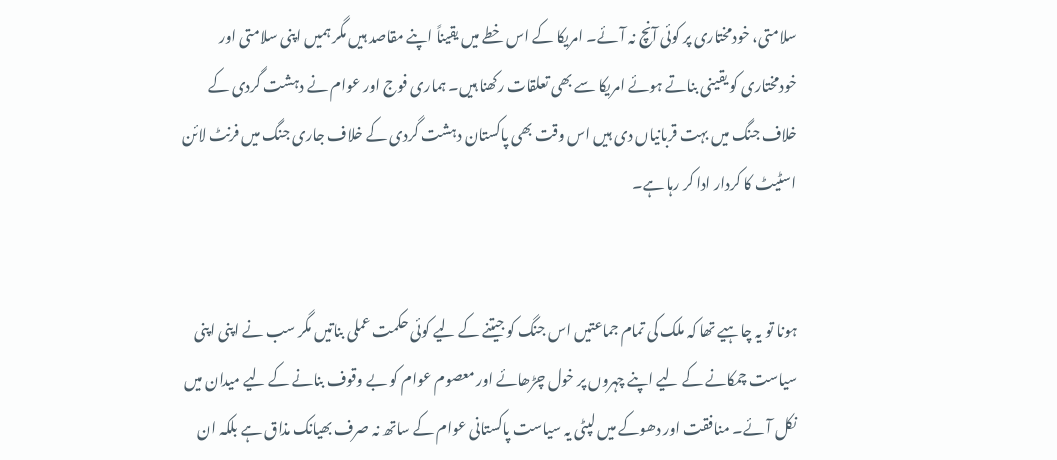سلامتی، خودمختاری پر کوئی آنچ نہ آئے۔ امریکا کے اس خطے میں یقیناً اپنے مقاصد ہیں مگر ہمیں اپنی سلامتی اور خودمختاری کو یقینی بناتے ہوئے امریکا سے بھی تعلقات رکھنا ہیں۔ ہماری فوج اور عوام نے دہشت گردی کے خلاف جنگ میں بہت قربانیاں دی ہیں اس وقت بھی پاکستان دہشت گردی کے خلاف جاری جنگ میں فرنٹ لائن اسٹیٹ کا کردار ادا کر رہا ہے۔


ہونا تو یہ چاہیے تھا کہ ملک کی تمام جماعتیں اس جنگ کو جیتنے کے لیے کوئی حکمت عملی بناتیں مگر سب نے اپنی اپنی سیاست چمکانے کے لیے اپنے چہروں پر خول چڑھائے اور معصوم عوام کو بے وقوف بنانے کے لیے میدان میں نکل آئے۔ منافقت اور دھوکے میں لپٹی یہ سیاست پاکستانی عوام کے ساتھ نہ صرف بھیانک مذاق ہے بلکہ ان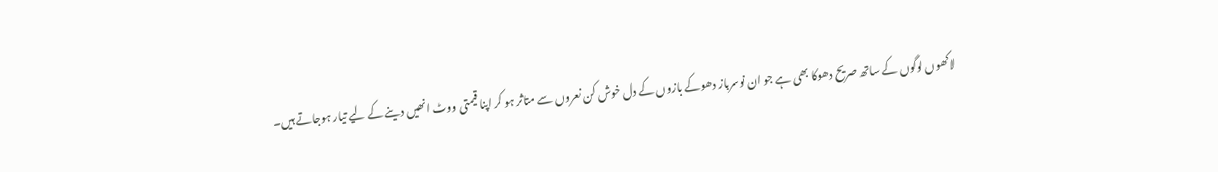لاکھوں لوگوں کے ساتھ صریح دھوکا بھی ہے جو ان نوسرباز دھوکے بازوں کے دل خوش کن نعروں سے متاثر ہو کر اپنا قیمتی ووٹ انھیں دینے کے لیے تیار ہوجاتے ہیں۔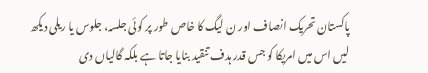پاکستان تحریک انصاف اور ن لیگ کا خاص طور پر کوئی جلسہ، جلوس یا ریلی دیکھ لیں اس میں امریکا کو جس قدر ہدف تنقید بنایا جاتا ہے بلکہ گالیاں دی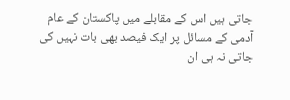جاتی ہیں اس کے مقابلے میں پاکستان کے عام آدمی کے مسائل پر ایک فیصد بھی بات نہیں کی جاتی نہ ہی ان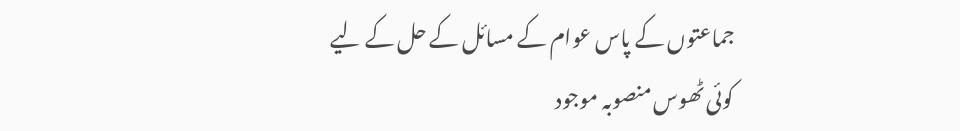جماعتوں کے پاس عوام کے مسائل کے حل کے لیے کوئی ٹھوس منصوبہ موجود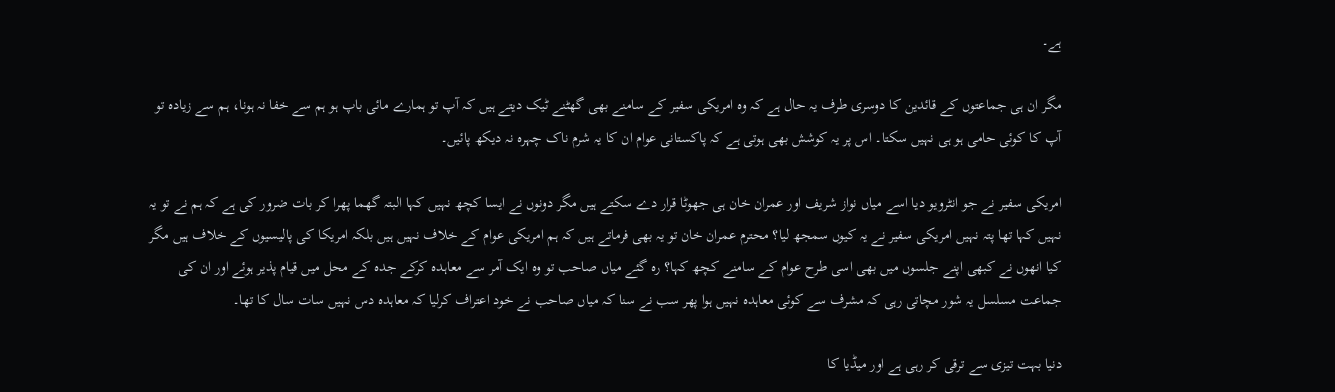ہے۔

مگر ان ہی جماعتوں کے قائدین کا دوسری طرف یہ حال ہے کہ وہ امریکی سفیر کے سامنے بھی گھٹنے ٹیک دیتے ہیں کہ آپ تو ہمارے مائی باپ ہو ہم سے خفا نہ ہونا، ہم سے زیادہ تو آپ کا کوئی حامی ہو ہی نہیں سکتا۔ اس پر یہ کوشش بھی ہوتی ہے کہ پاکستانی عوام ان کا یہ شرم ناک چہرہ نہ دیکھ پائیں۔

امریکی سفیر نے جو انٹرویو دیا اسے میاں نواز شریف اور عمران خان ہی جھوٹا قرار دے سکتے ہیں مگر دونوں نے ایسا کچھ نہیں کہا البتہ گھما پھرا کر بات ضرور کی ہے کہ ہم نے تو یہ نہیں کہا تھا پتہ نہیں امریکی سفیر نے یہ کیوں سمجھ لیا؟ محترم عمران خان تو یہ بھی فرماتے ہیں کہ ہم امریکی عوام کے خلاف نہیں ہیں بلکہ امریکا کی پالیسیوں کے خلاف ہیں مگر کیا انھوں نے کبھی اپنے جلسوں میں بھی اسی طرح عوام کے سامنے کچھ کہا؟ رہ گئے میاں صاحب تو وہ ایک آمر سے معاہدہ کرکے جدہ کے محل میں قیام پذیر ہوئے اور ان کی جماعت مسلسل یہ شور مچاتی رہی کہ مشرف سے کوئی معاہدہ نہیں ہوا پھر سب نے سنا کہ میاں صاحب نے خود اعتراف کرلیا کہ معاہدہ دس نہیں سات سال کا تھا۔

دنیا بہت تیزی سے ترقی کر رہی ہے اور میڈیا کا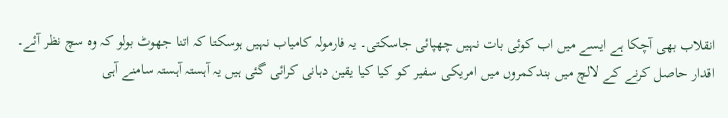انقلاب بھی آچکا ہے ایسے میں اب کوئی بات نہیں چھپائی جاسکتی۔ یہ فارمولہ کامیاب نہیں ہوسکتا کہ اتنا جھوٹ بولو کہ وہ سچ نظر آئے۔ اقدار حاصل کرنے کے لالچ میں بندکمروں میں امریکی سفیر کو کیا کیا یقین دہانی کرائی گئی ہیں یہ آہستہ آہستہ سامنے آہی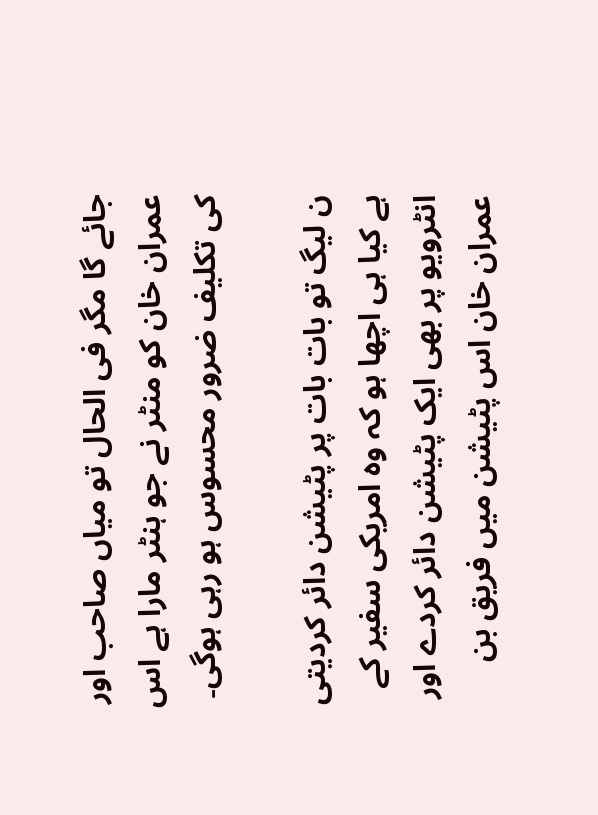جائے گا مگر فی الحال تو میاں صاحب اور عمران خان کو منٹر نے جو ہنٹر مارا ہے اس کی تکلیف ضرور محسوس ہو رہی ہوگی۔

ن لیگ تو بات بات پر پٹیشن دائر کردیتی ہے کیا ہی اچھا ہو کہ وہ امریکی سفیر کے انٹرویو پر بھی ایک پٹیشن دائر کردے اور عمران خان اس پٹیشن میں فریق بن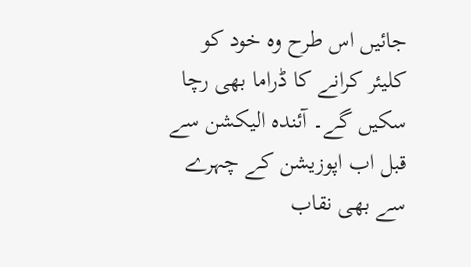جائیں اس طرح وہ خود کو کلیئر کرانے کا ڈراما بھی رچا سکیں گے۔ آئندہ الیکشن سے قبل اب اپوزیشن کے چہرے سے بھی نقاب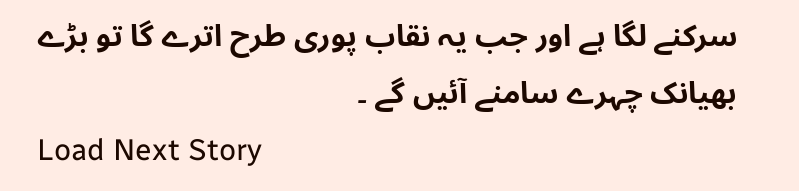سرکنے لگا ہے اور جب یہ نقاب پوری طرح اترے گا تو بڑے بھیانک چہرے سامنے آئیں گے ۔
Load Next Story